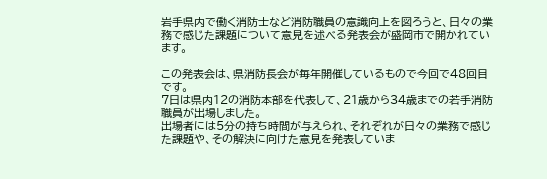岩手県内で働く消防士など消防職員の意識向上を図ろうと、日々の業務で感じた課題について意見を述べる発表会が盛岡市で開かれています。

この発表会は、県消防長会が毎年開催しているもので今回で48回目です。
7日は県内12の消防本部を代表して、21歳から34歳までの若手消防職員が出場しました。
出場者には5分の持ち時間が与えられ、それぞれが日々の業務で感じた課題や、その解決に向けた意見を発表していま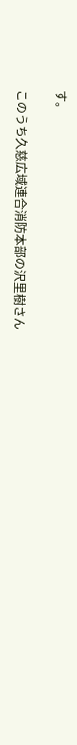す。

このうち久慈広域連合消防本部の沢里樹さん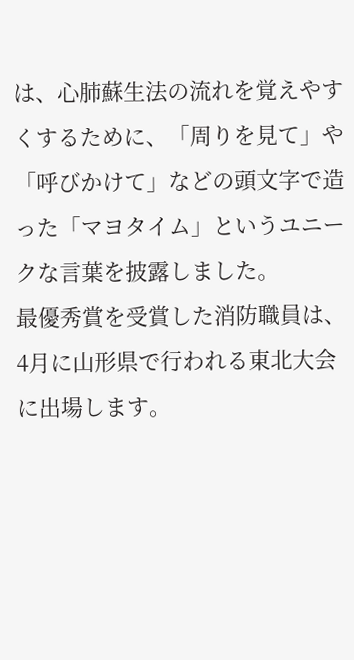は、心肺蘇生法の流れを覚えやすくするために、「周りを見て」や「呼びかけて」などの頭文字で造った「マヨタイム」というユニークな言葉を披露しました。
最優秀賞を受賞した消防職員は、4月に山形県で行われる東北大会に出場します。